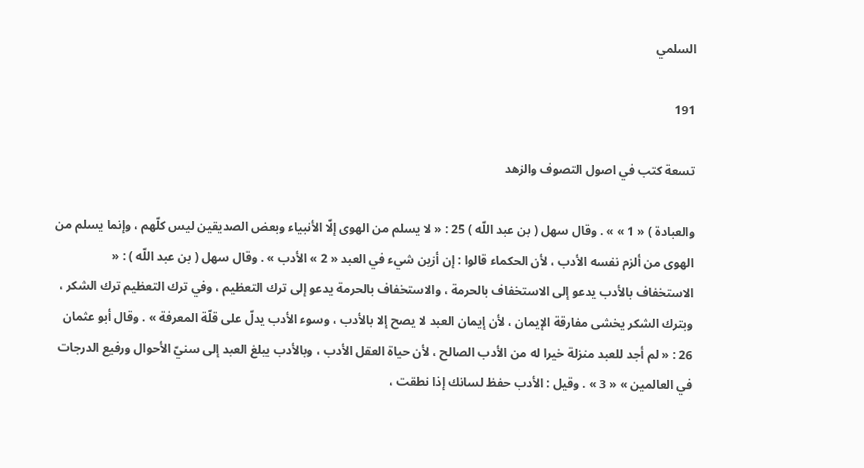السلمي

191

تسعة كتب في اصول التصوف والزهد

والعبادة ) « 1 » » . وقال سهل ( بن عبد اللّه ) 25 : « لا يسلم من الهوى إلّا الأنبياء وبعض الصديقين ليس كلّهم ، وإنما يسلم من الهوى من ألزم نفسه الأدب ، لأن الحكماء قالوا : إن أزين شيء في العبد « 2 » الأدب » . وقال سهل ( بن عبد اللّه ) : « الاستخفاف بالأدب يدعو إلى الاستخفاف بالحرمة ، والاستخفاف بالحرمة يدعو إلى ترك التعظيم ، وفي ترك التعظيم ترك الشكر ، وبترك الشكر يخشى مفارقة الإيمان ، لأن إيمان العبد لا يصح إلا بالأدب ، وسوء الأدب يدلّ على قلّة المعرفة » . وقال أبو عثمان 26 : « لم أجد للعبد منزلة خيرا له من الأدب الصالح ، لأن حياة العقل الأدب ، وبالأدب يبلغ العبد إلى سنيّ الأحوال ورفيع الدرجات في العالمين » « 3 » . وقيل : الأدب حفظ لسانك إذا نطقت ،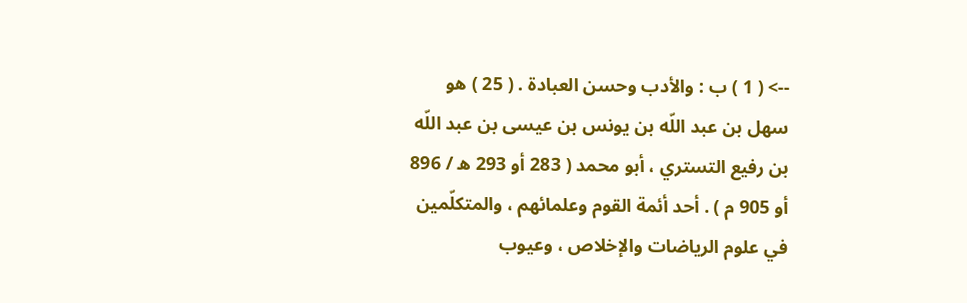--> ( 1 ) ب : والأدب وحسن العبادة . ( 25 ) هو سهل بن عبد اللّه بن يونس بن عيسى بن عبد اللّه بن رفيع التستري ، أبو محمد ( 283 أو 293 ه / 896 أو 905 م ) . أحد أئمة القوم وعلمائهم ، والمتكلّمين في علوم الرياضات والإخلاص ، وعيوب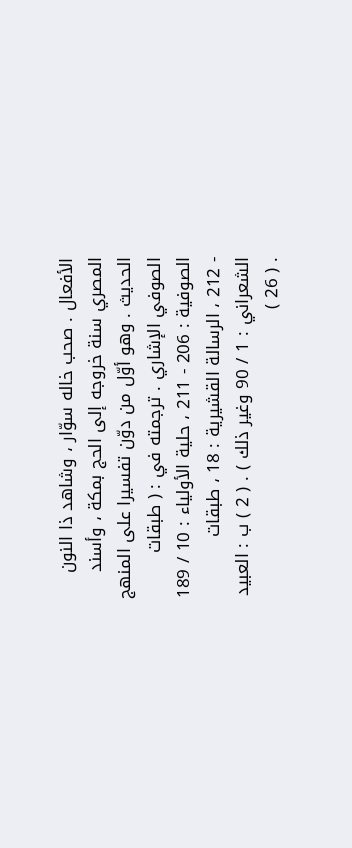الأفعال . صحب خاله سوّار ، وشاهد ذا النون المصري سنة خروجه إلى الحج بمكة ، وأسند الحديث . وهو أوّل من دوّن تفسيرا على المنهج الصوفي الإشاري . ترجمته في : ( طبقات الصوفية : 206 - 211 ، حلية الأولياء : 10 / 189 - 212 ، الرسالة القشيرية : 18 ، طبقات الشعراني : 1 / 90 وغير ذلك ) . ( 2 ) ب : العبيد . ( 26 )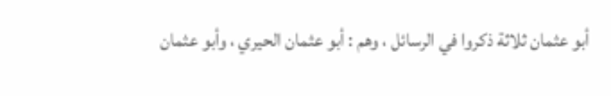أبو عثمان ثلاثة ذكروا في الرسائل ، وهم : أبو عثمان الحيري ، وأبو عثمان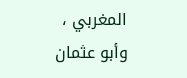المغربي ، وأبو عثمان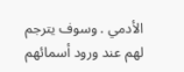الأدمي . وسوف يترجم لهم عند ورود أسمائهم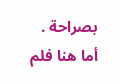بصراحة . أما هنا فلم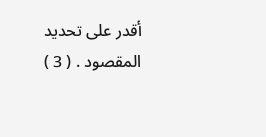أقدر على تحديد المقصود . ( 3 )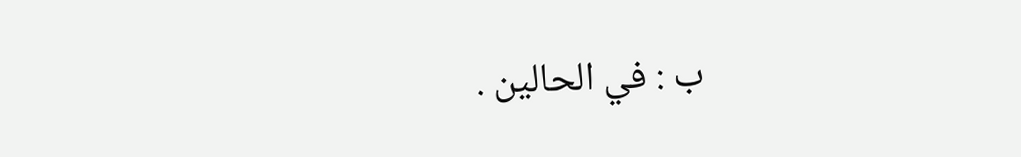ب : في الحالين .